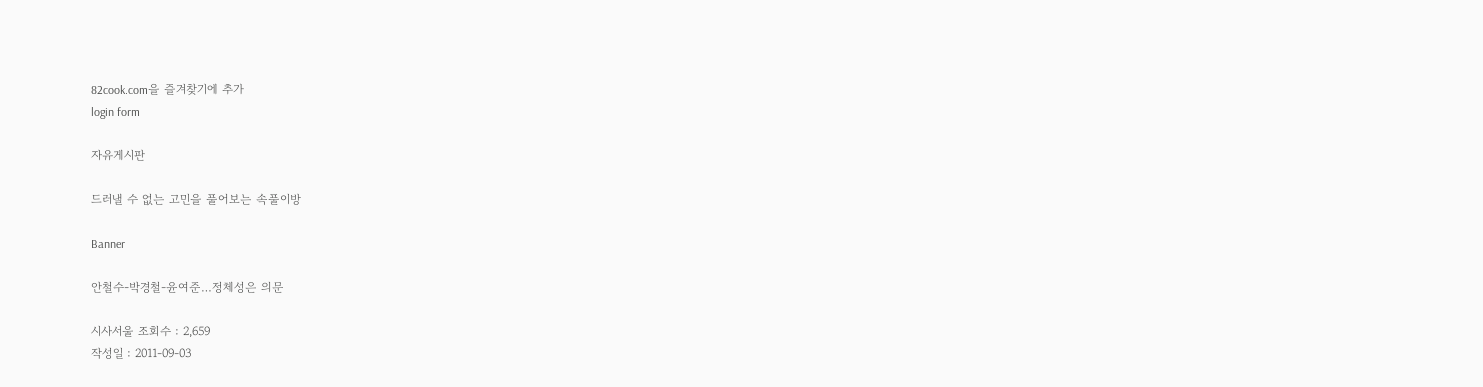82cook.com을 즐겨찾기에 추가
login form

자유게시판

드러낼 수 없는 고민을 풀어보는 속풀이방

Banner

안철수-박경철-윤여준…정체성은 의문

시사서울 조회수 : 2,659
작성일 : 2011-09-03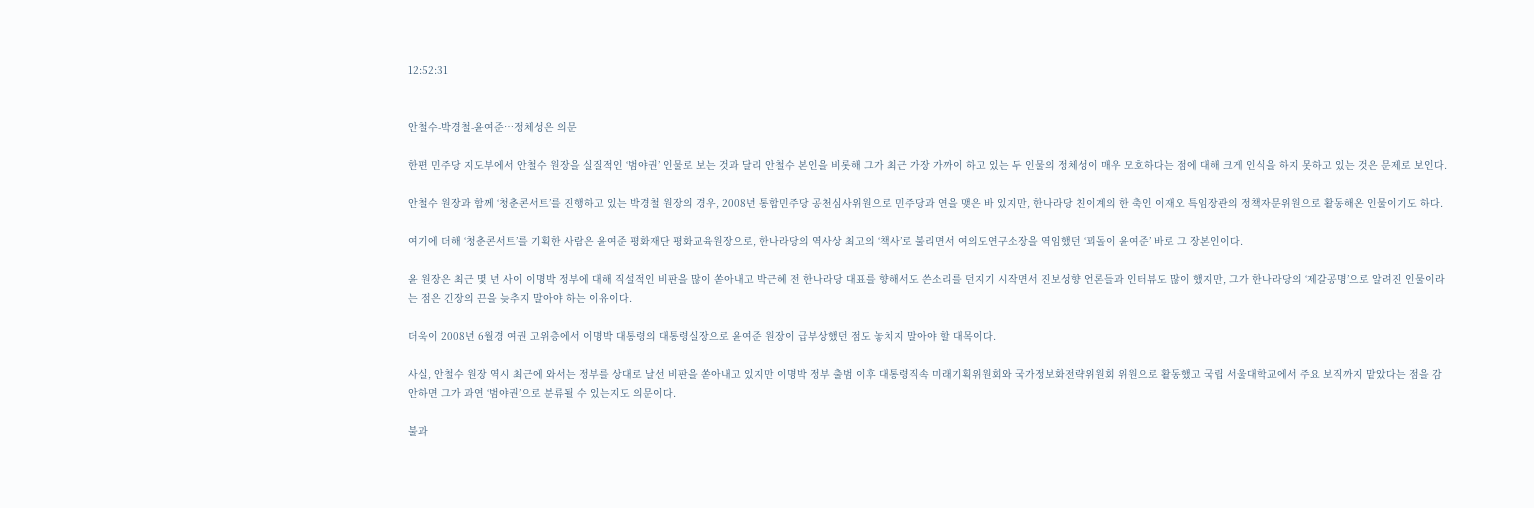12:52:31


안철수-박경철-윤여준…정체성은 의문

한편 민주당 지도부에서 안철수 원장을 실질적인 ‘범야권’ 인물로 보는 것과 달리 안철수 본인을 비롯해 그가 최근 가장 가까이 하고 있는 두 인물의 정체성이 매우 모호하다는 점에 대해 크게 인식을 하지 못하고 있는 것은 문제로 보인다.

안철수 원장과 함께 ‘청춘콘서트’를 진행하고 있는 박경철 원장의 경우, 2008년 통합민주당 공천심사위원으로 민주당과 연을 맺은 바 있지만, 한나라당 친이계의 한 축인 이재오 특임장관의 정책자문위원으로 활동해온 인물이기도 하다.

여기에 더해 ‘청춘콘서트’를 기획한 사람은 윤여준 평화재단 평화교육원장으로, 한나라당의 역사상 최고의 ‘책사’로 불리면서 여의도연구소장을 역임했던 ‘꾀돌이 윤여준’ 바로 그 장본인이다.

윤 원장은 최근 몇 년 사이 이명박 정부에 대해 직설적인 비판을 많이 쏟아내고 박근혜 전 한나라당 대표를 향해서도 쓴소리를 던지기 시작면서 진보성향 언론들과 인터뷰도 많이 했지만, 그가 한나라당의 ‘제갈공명’으로 알려진 인물이라는 점은 긴장의 끈을 늦추지 말아야 하는 이유이다.

더욱이 2008년 6월경 여권 고위층에서 이명박 대통령의 대통령실장으로 윤여준 원장이 급부상했던 점도 놓치지 말아야 할 대목이다.

사실, 안철수 원장 역시 최근에 와서는 정부를 상대로 날선 비판을 쏟아내고 있지만 이명박 정부 출범 이후 대통령직속 미래기획위원회와 국가정보화전략위원회 위원으로 활동했고 국립 서울대학교에서 주요 보직까지 맡았다는 점을 감안하면 그가 과연 ‘범야권’으로 분류될 수 있는지도 의문이다.

불과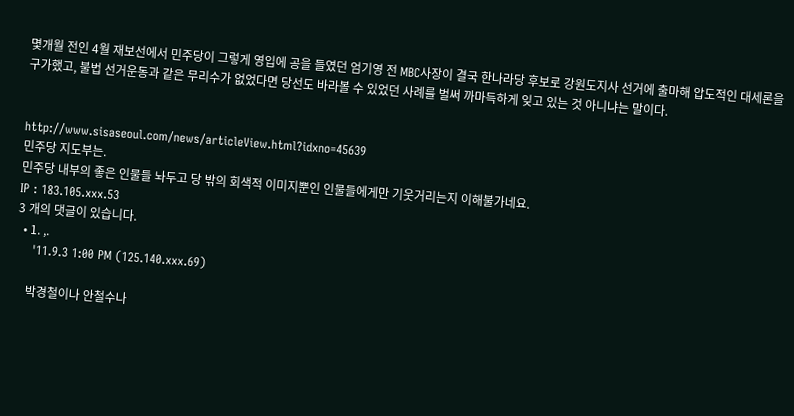몇개월 전인 4월 재보선에서 민주당이 그렇게 영입에 공을 들였던 엄기영 전 MBC사장이 결국 한나라당 후보로 강원도지사 선거에 출마해 압도적인 대세론을 구가했고, 불법 선거운동과 같은 무리수가 없었다면 당선도 바라볼 수 있었던 사례를 벌써 까마득하게 잊고 있는 것 아니냐는 말이다.


http://www.sisaseoul.com/news/articleView.html?idxno=45639
민주당 지도부는.
민주당 내부의 좋은 인물들 놔두고 당 밖의 회색적 이미지뿐인 인물들에게만 기웃거리는지 이해불가네요.
IP : 183.105.xxx.53
3 개의 댓글이 있습니다.
  • 1. ,.
    '11.9.3 1:00 PM (125.140.xxx.69)

    박경철이나 안철수나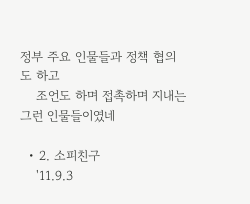정부 주요 인물들과 정책 협의도 하고
    조언도 하며 접촉하며 지내는 그런 인물들이였네

  • 2. 소피친구
    '11.9.3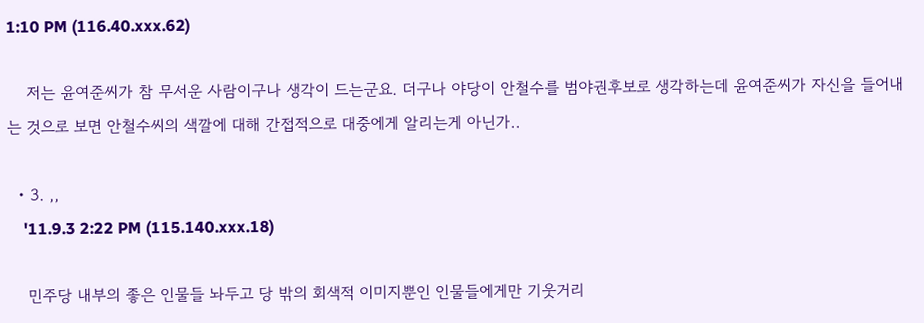1:10 PM (116.40.xxx.62)

    저는 윤여준씨가 참 무서운 사람이구나 생각이 드는군요. 더구나 야당이 안철수를 범야권후보로 생각하는데 윤여준씨가 자신을 들어내는 것으로 보면 안철수씨의 색깔에 대해 간접적으로 대중에게 알리는게 아닌가..

  • 3. ,,
    '11.9.3 2:22 PM (115.140.xxx.18)

    민주당 내부의 좋은 인물들 놔두고 당 밖의 회색적 이미지뿐인 인물들에게만 기웃거리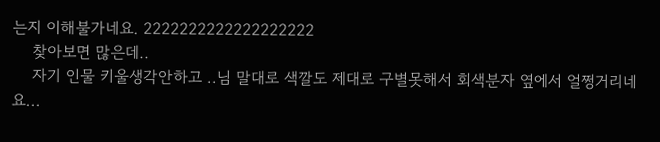는지 이해불가네요. 2222222222222222222
    찾아보면 많은데..
    자기 인물 키울생각안하고 ..님 말대로 색깔도 제대로 구별못해서 회색분자 옆에서 얼쩡거리네요...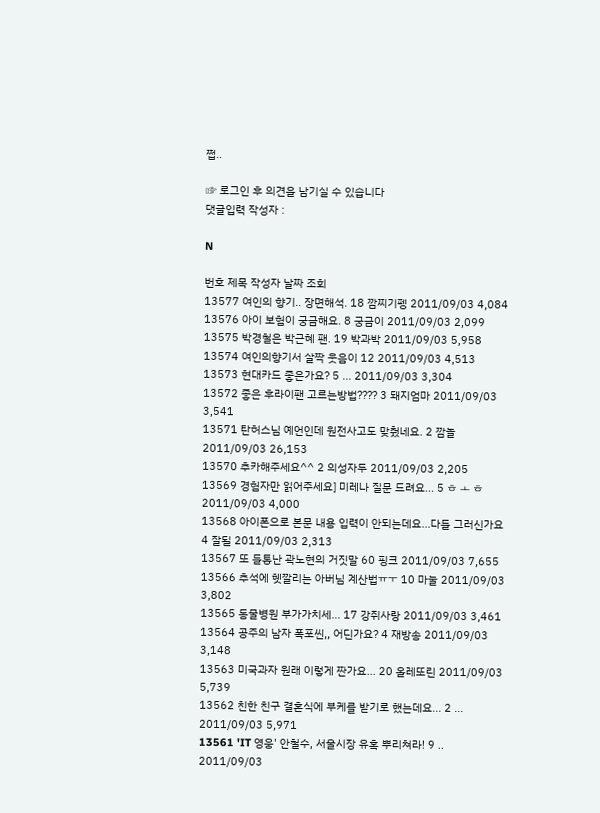쩝..

☞ 로그인 후 의견을 남기실 수 있습니다
댓글입력 작성자 :

N

번호 제목 작성자 날짜 조회
13577 여인의 향기.. 장면해석. 18 깜찌기펭 2011/09/03 4,084
13576 아이 보험이 궁금해요. 8 궁금이 2011/09/03 2,099
13575 박경철은 박근혜 팬. 19 박과박 2011/09/03 5,958
13574 여인의향기서 살짝 웃음이 12 2011/09/03 4,513
13573 현대카드 좋은가요? 5 ... 2011/09/03 3,304
13572 좋은 후라이팬 고르는방법???? 3 돼지엄마 2011/09/03 3,541
13571 탄허스님 예언인데 원전사고도 맞췄네요. 2 깜놀 2011/09/03 26,153
13570 추카해주세요^^ 2 의성자두 2011/09/03 2,205
13569 경험자만 읽어주세요] 미레나 질문 드려요... 5 ㅎ ㅗ ㅎ 2011/09/03 4,000
13568 아이폰으로 본문 내용 입력이 안되는데요...다들 그러신가요 4 잘될 2011/09/03 2,313
13567 또 들통난 곽노현의 거짓말 60 핑크 2011/09/03 7,655
13566 추석에 헷깔리는 아버님 계산법ㅠㅜ 10 마눌 2011/09/03 3,802
13565 동물병원 부가가치세... 17 강쥐사랑 2011/09/03 3,461
13564 공주의 남자 폭포씬,, 어딘가요? 4 재방송 2011/09/03 3,148
13563 미국과자 원래 이렇게 짠가요... 20 올레또린 2011/09/03 5,739
13562 친한 친구 결혼식에 부케를 받기로 했는데요... 2 ... 2011/09/03 5,971
13561 'IT 영웅' 안철수, 서울시장 유혹 뿌리쳐라! 9 .. 2011/09/03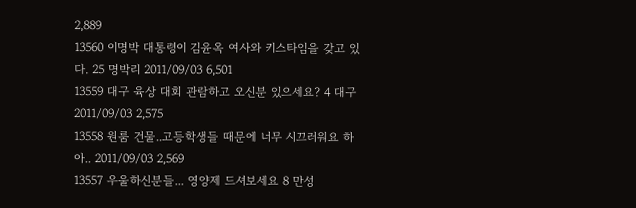2,889
13560 이명박 대통령이 김윤옥 여사와 키스타임을 갖고 있다. 25 명박리 2011/09/03 6,501
13559 대구 육상 대회 관람하고 오신분 있으세요? 4 대구 2011/09/03 2,575
13558 원룸 건물..고등학생들 때문에 너무 시끄러워요 하아.. 2011/09/03 2,569
13557 우울하신분들... 영양제 드셔보세요 8 만성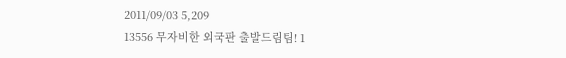2011/09/03 5,209
13556 무자비한 외국판 출발드림팀! 1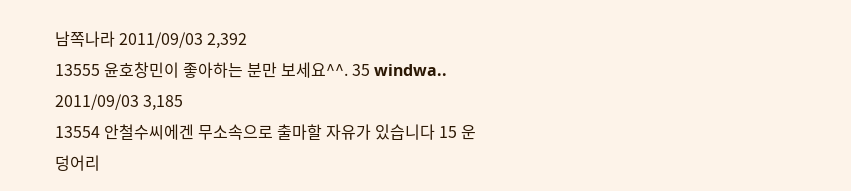남쪽나라 2011/09/03 2,392
13555 윤호창민이 좋아하는 분만 보세요^^. 35 windwa.. 2011/09/03 3,185
13554 안철수씨에겐 무소속으로 출마할 자유가 있습니다 15 운덩어리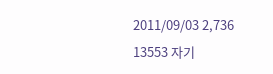2011/09/03 2,736
13553 자기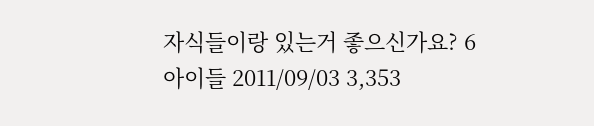자식들이랑 있는거 좋으신가요? 6 아이들 2011/09/03 3,353